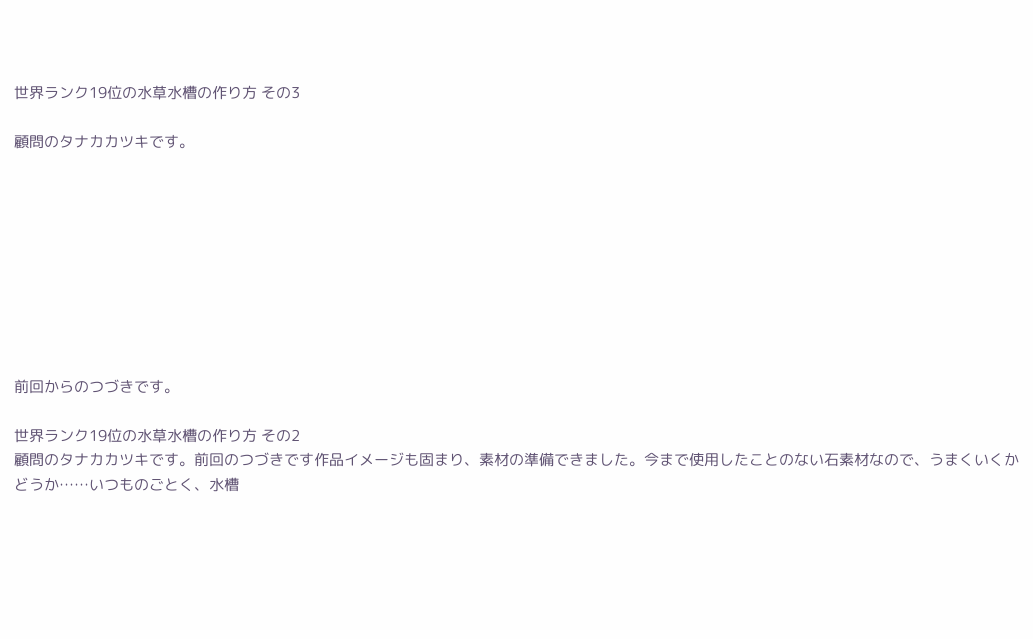世界ランク19位の水草水槽の作り方 その3

顧問のタナカカツキです。









前回からのつづきです。

世界ランク19位の水草水槽の作り方 その2
顧問のタナカカツキです。前回のつづきです作品イメージも固まり、素材の準備できました。今まで使用したことのない石素材なので、うまくいくかどうか……いつものごとく、水槽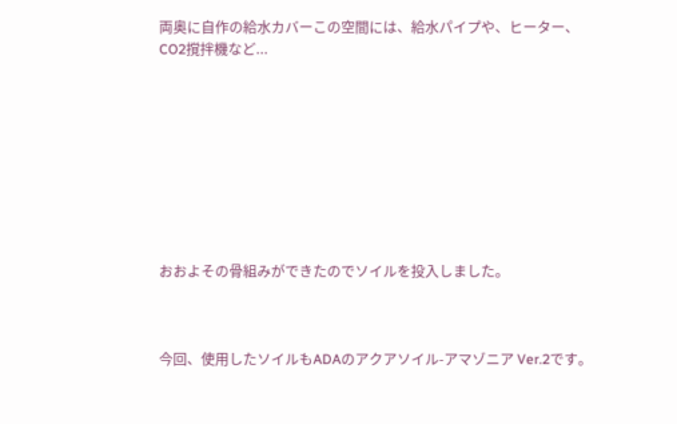両奥に自作の給水カバーこの空間には、給水パイプや、ヒーター、CO2撹拌機など...









おおよその骨組みができたのでソイルを投入しました。



今回、使用したソイルもADAのアクアソイル-アマゾニア Ver.2です。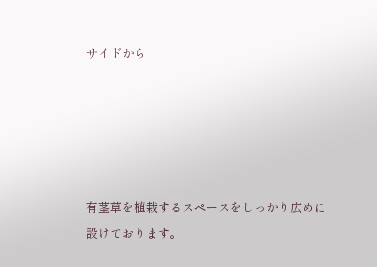サイドから





有茎草を植栽するスペースをしっかり広めに設けております。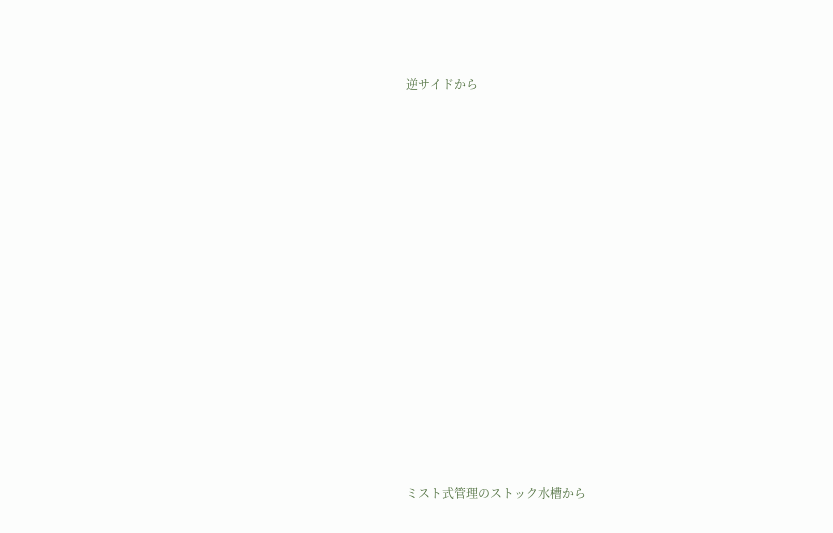逆サイドから















ミスト式管理のストック水槽から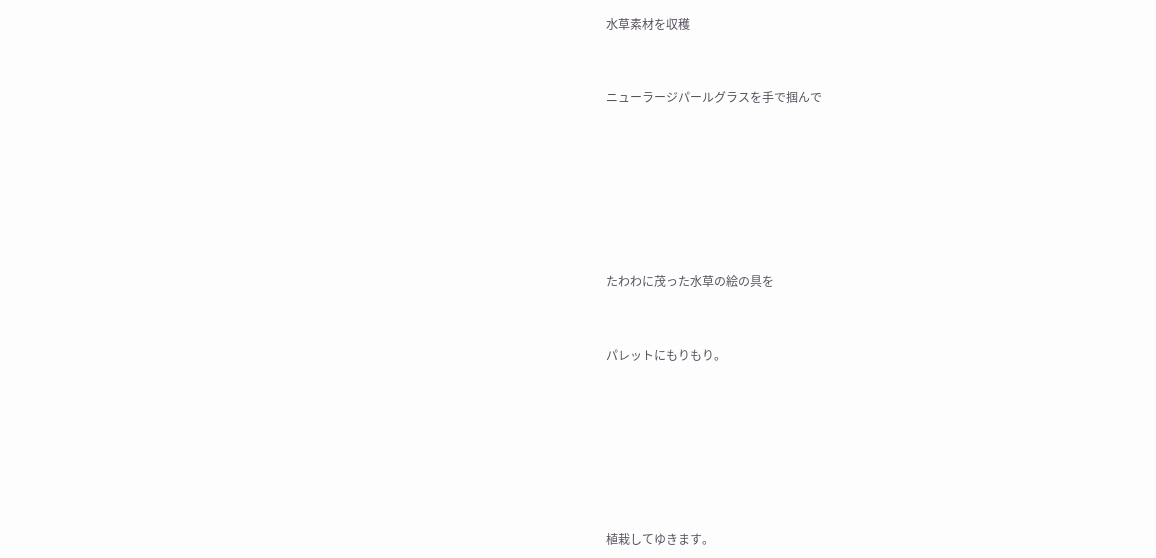水草素材を収穫



ニューラージパールグラスを手で掴んで









たわわに茂った水草の絵の具を



パレットにもりもり。









植栽してゆきます。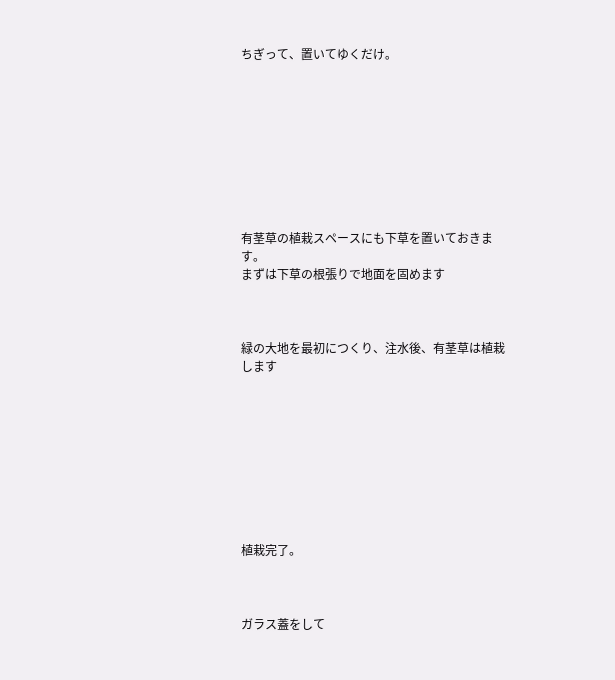ちぎって、置いてゆくだけ。









有茎草の植栽スペースにも下草を置いておきます。
まずは下草の根張りで地面を固めます



緑の大地を最初につくり、注水後、有茎草は植栽します









植栽完了。



ガラス蓋をして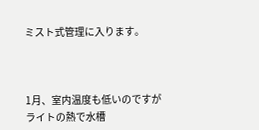ミスト式管理に入ります。



1月、室内温度も低いのですが
ライトの熱で水槽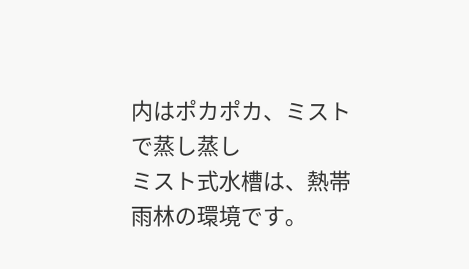内はポカポカ、ミストで蒸し蒸し
ミスト式水槽は、熱帯雨林の環境です。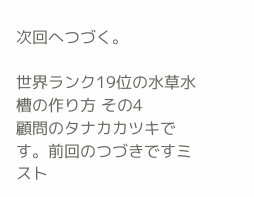次回へつづく。

世界ランク19位の水草水槽の作り方 その4
顧問のタナカカツキです。前回のつづきですミスト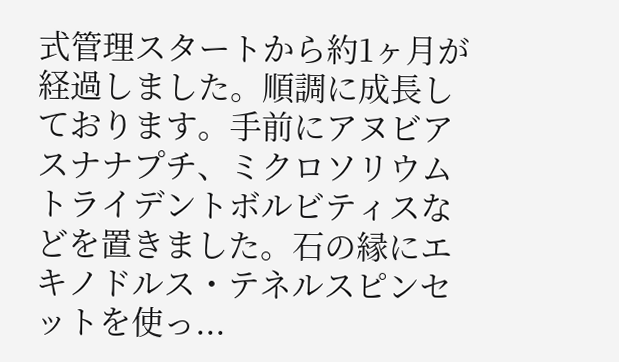式管理スタートから約1ヶ月が経過しました。順調に成長しております。手前にアヌビアスナナプチ、ミクロソリウムトライデントボルビティスなどを置きました。石の縁にエキノドルス・テネルスピンセットを使っ...